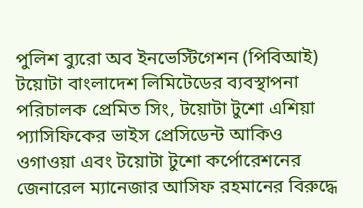পুলিশ ব্যুরো অব ইনভেস্টিগেশন (পিবিআই) টয়োটা বাংলাদেশ লিমিটেডের ব্যবস্থাপনা পরিচালক প্রেমিত সিং, টয়োটা টুশো এশিয়া প্যাসিফিকের ভাইস প্রেসিডেন্ট আকিও ওগাওয়া এবং টয়োটা টুশো কর্পোরেশনের জেনারেল ম্যানেজার আসিফ রহমানের বিরুদ্ধে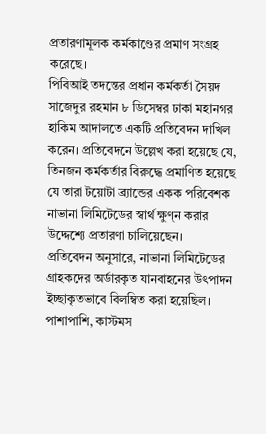প্রতারণামূলক কর্মকাণ্ডের প্রমাণ সংগ্রহ করেছে।
পিবিআই তদন্তের প্রধান কর্মকর্তা সৈয়দ সাজেদুর রহমান ৮ ডিসেম্বর ঢাকা মহানগর হাকিম আদালতে একটি প্রতিবেদন দাখিল করেন। প্রতিবেদনে উল্লেখ করা হয়েছে যে, তিনজন কর্মকর্তার বিরুদ্ধে প্রমাণিত হয়েছে যে তারা টয়োটা ব্র্যান্ডের একক পরিবেশক নাভানা লিমিটেডের স্বার্থ ক্ষুণ্ন করার উদ্দেশ্যে প্রতারণা চালিয়েছেন।
প্রতিবেদন অনুসারে, নাভানা লিমিটেডের গ্রাহকদের অর্ডারকৃত যানবাহনের উৎপাদন ইচ্ছাকৃতভাবে বিলম্বিত করা হয়েছিল। পাশাপাশি, কাস্টমস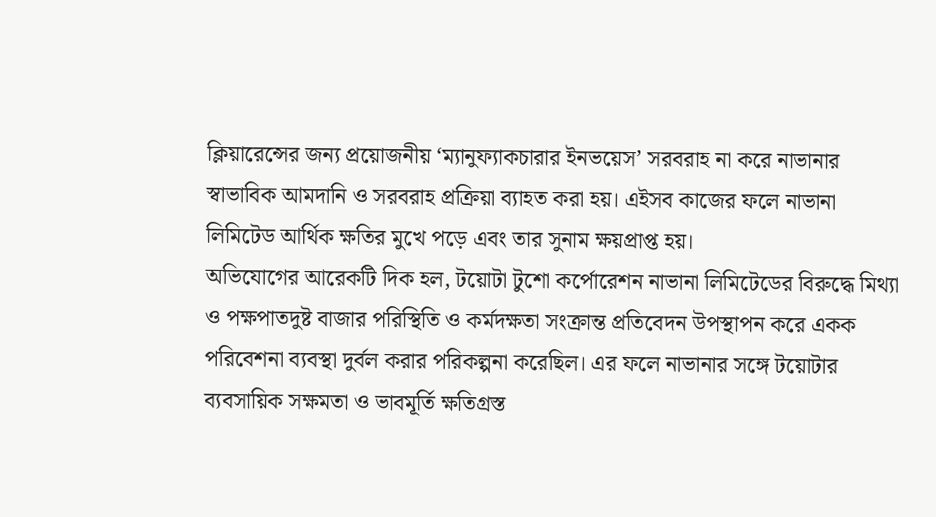ক্লিয়ারেন্সের জন্য প্রয়োজনীয় ‘ম্যানুফ্যাকচারার ইনভয়েস’ সরবরাহ না করে নাভানার স্বাভাবিক আমদানি ও সরবরাহ প্রক্রিয়া ব্যাহত করা হয়। এইসব কাজের ফলে নাভানা লিমিটেড আর্থিক ক্ষতির মুখে পড়ে এবং তার সুনাম ক্ষয়প্রাপ্ত হয়।
অভিযোগের আরেকটি দিক হল, টয়োটা টুশো কর্পোরেশন নাভানা লিমিটেডের বিরুদ্ধে মিথ্যা ও পক্ষপাতদুষ্ট বাজার পরিস্থিতি ও কর্মদক্ষতা সংক্রান্ত প্রতিবেদন উপস্থাপন করে একক পরিবেশনা ব্যবস্থা দুর্বল করার পরিকল্পনা করেছিল। এর ফলে নাভানার সঙ্গে টয়োটার ব্যবসায়িক সক্ষমতা ও ভাবমূর্তি ক্ষতিগ্রস্ত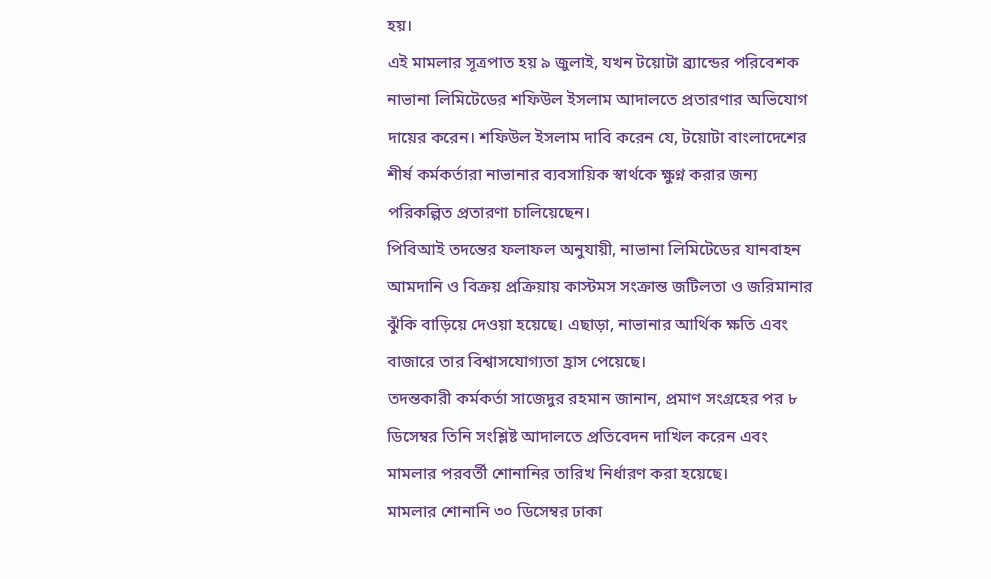হয়।
এই মামলার সূত্রপাত হয় ৯ জুলাই, যখন টয়োটা ব্র্যান্ডের পরিবেশক নাভানা লিমিটেডের শফিউল ইসলাম আদালতে প্রতারণার অভিযোগ দায়ের করেন। শফিউল ইসলাম দাবি করেন যে, টয়োটা বাংলাদেশের শীর্ষ কর্মকর্তারা নাভানার ব্যবসায়িক স্বার্থকে ক্ষুণ্ন করার জন্য পরিকল্পিত প্রতারণা চালিয়েছেন।
পিবিআই তদন্তের ফলাফল অনুযায়ী, নাভানা লিমিটেডের যানবাহন আমদানি ও বিক্রয় প্রক্রিয়ায় কাস্টমস সংক্রান্ত জটিলতা ও জরিমানার ঝুঁকি বাড়িয়ে দেওয়া হয়েছে। এছাড়া, নাভানার আর্থিক ক্ষতি এবং বাজারে তার বিশ্বাসযোগ্যতা হ্রাস পেয়েছে।
তদন্তকারী কর্মকর্তা সাজেদুর রহমান জানান, প্রমাণ সংগ্রহের পর ৮ ডিসেম্বর তিনি সংশ্লিষ্ট আদালতে প্রতিবেদন দাখিল করেন এবং মামলার পরবর্তী শোনানির তারিখ নির্ধারণ করা হয়েছে।
মামলার শোনানি ৩০ ডিসেম্বর ঢাকা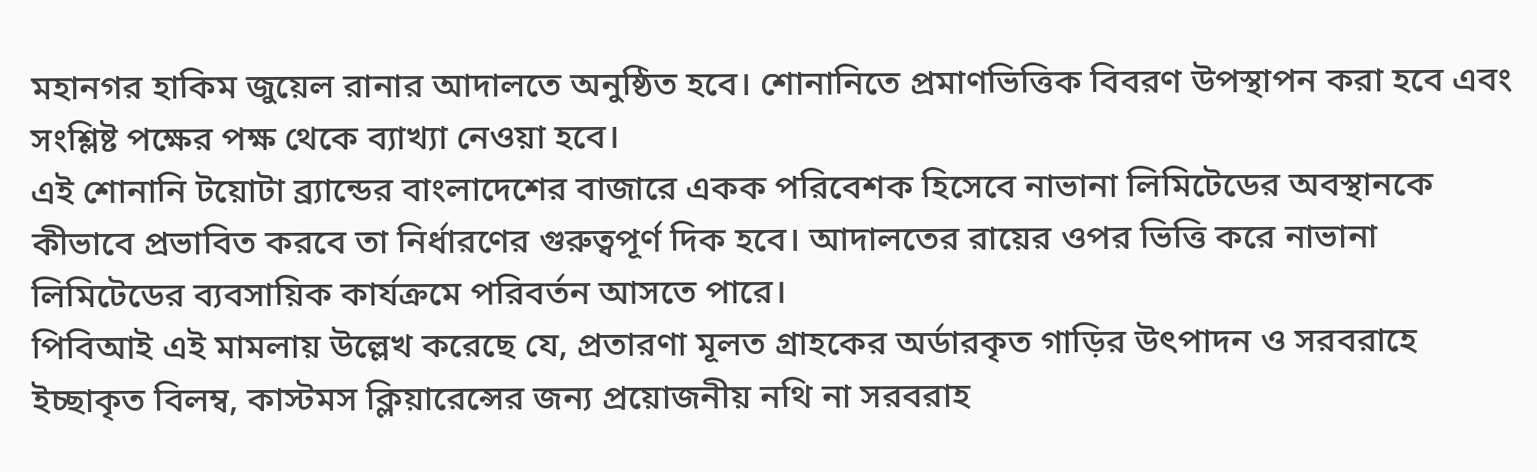মহানগর হাকিম জুয়েল রানার আদালতে অনুষ্ঠিত হবে। শোনানিতে প্রমাণভিত্তিক বিবরণ উপস্থাপন করা হবে এবং সংশ্লিষ্ট পক্ষের পক্ষ থেকে ব্যাখ্যা নেওয়া হবে।
এই শোনানি টয়োটা ব্র্যান্ডের বাংলাদেশের বাজারে একক পরিবেশক হিসেবে নাভানা লিমিটেডের অবস্থানকে কীভাবে প্রভাবিত করবে তা নির্ধারণের গুরুত্বপূর্ণ দিক হবে। আদালতের রায়ের ওপর ভিত্তি করে নাভানা লিমিটেডের ব্যবসায়িক কার্যক্রমে পরিবর্তন আসতে পারে।
পিবিআই এই মামলায় উল্লেখ করেছে যে, প্রতারণা মূলত গ্রাহকের অর্ডারকৃত গাড়ির উৎপাদন ও সরবরাহে ইচ্ছাকৃত বিলম্ব, কাস্টমস ক্লিয়ারেন্সের জন্য প্রয়োজনীয় নথি না সরবরাহ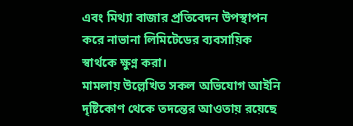এবং মিথ্যা বাজার প্রতিবেদন উপস্থাপন করে নাভানা লিমিটেডের ব্যবসায়িক স্বার্থকে ক্ষুণ্ন করা।
মামলায় উল্লেখিত সকল অভিযোগ আইনি দৃষ্টিকোণ থেকে তদন্তের আওতায় রয়েছে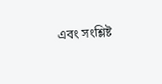এবং সংশ্লিষ্ট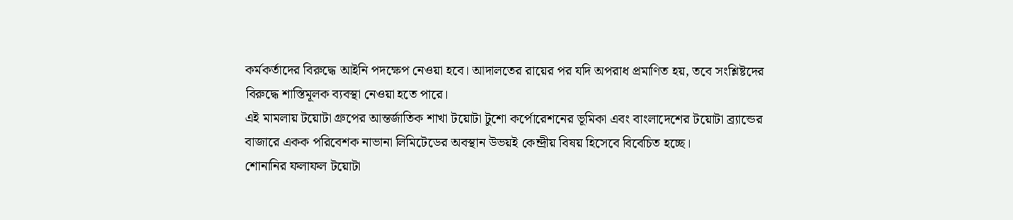কর্মকর্তাদের বিরুদ্ধে আইনি পদক্ষেপ নেওয়া হবে। আদালতের রায়ের পর যদি অপরাধ প্রমাণিত হয়, তবে সংশ্লিষ্টদের বিরুদ্ধে শাস্তিমূলক ব্যবস্থা নেওয়া হতে পারে।
এই মামলায় টয়োটা গ্রুপের আন্তর্জাতিক শাখা টয়োটা টুশো কর্পোরেশনের ভূমিকা এবং বাংলাদেশের টয়োটা ব্র্যান্ডের বাজারে একক পরিবেশক নাভানা লিমিটেডের অবস্থান উভয়ই কেন্দ্রীয় বিষয় হিসেবে বিবেচিত হচ্ছে।
শোনানির ফলাফল টয়োটা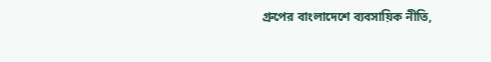গ্রুপের বাংলাদেশে ব্যবসায়িক নীতি,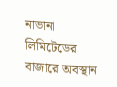নাভানা লিমিটেডের বাজারে অবস্থান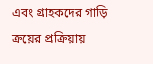এবং গ্রাহকদের গাড়ি ক্রয়ের প্রক্রিয়ায়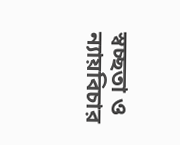স্বচ্ছতা ও ন্যায়বিচার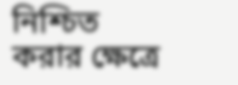নিশ্চিত করার ক্ষেত্রে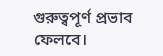গুরুত্বপূর্ণ প্রভাব ফেলবে।